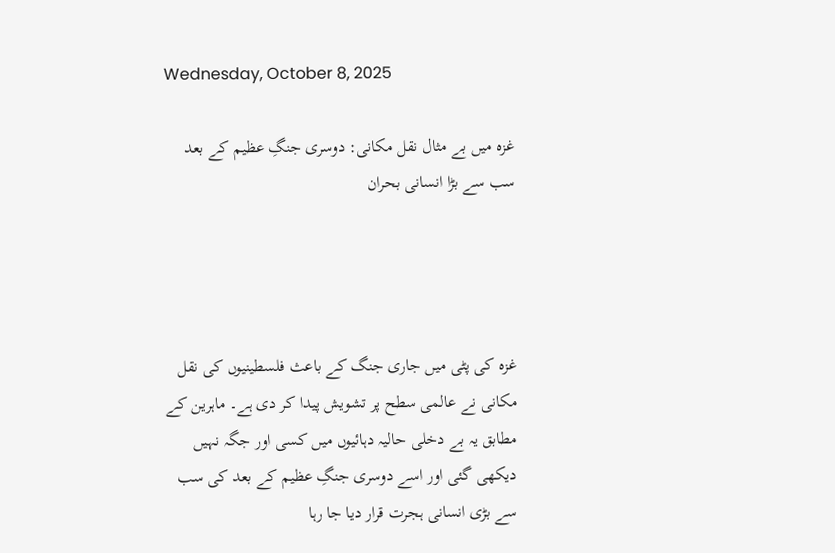Wednesday, October 8, 2025

غزہ میں بے مثال نقل مکانی: دوسری جنگِ عظیم کے بعد سب سے بڑا انسانی بحران




غزہ کی پٹی میں جاری جنگ کے باعث فلسطینیوں کی نقل مکانی نے عالمی سطح پر تشویش پیدا کر دی ہے۔ ماہرین کے مطابق یہ بے دخلی حالیہ دہائیوں میں کسی اور جگہ نہیں دیکھی گئی اور اسے دوسری جنگِ عظیم کے بعد کی سب سے بڑی انسانی ہجرت قرار دیا جا رہا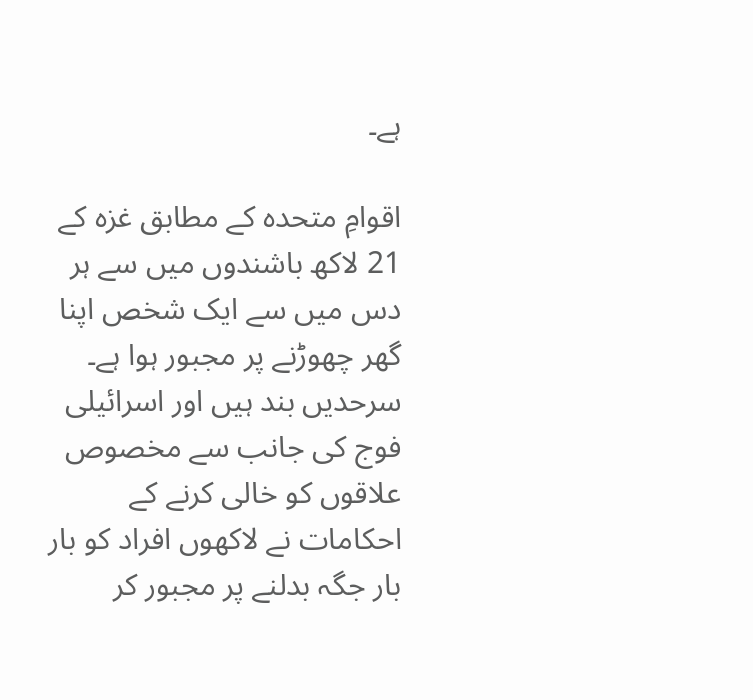ہے۔

اقوامِ متحدہ کے مطابق غزہ کے 21 لاکھ باشندوں میں سے ہر دس میں سے ایک شخص اپنا گھر چھوڑنے پر مجبور ہوا ہے۔ سرحدیں بند ہیں اور اسرائیلی فوج کی جانب سے مخصوص علاقوں کو خالی کرنے کے احکامات نے لاکھوں افراد کو بار بار جگہ بدلنے پر مجبور کر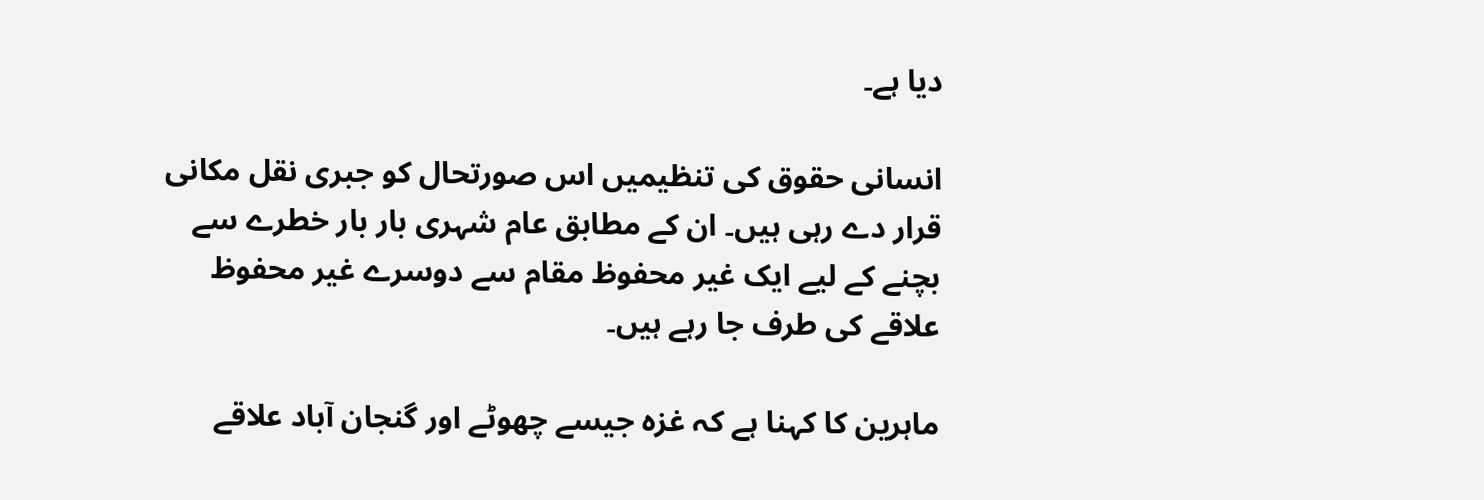دیا ہے۔

انسانی حقوق کی تنظیمیں اس صورتحال کو جبری نقل مکانی قرار دے رہی ہیں۔ ان کے مطابق عام شہری بار بار خطرے سے بچنے کے لیے ایک غیر محفوظ مقام سے دوسرے غیر محفوظ علاقے کی طرف جا رہے ہیں۔

ماہرین کا کہنا ہے کہ غزہ جیسے چھوٹے اور گنجان آباد علاقے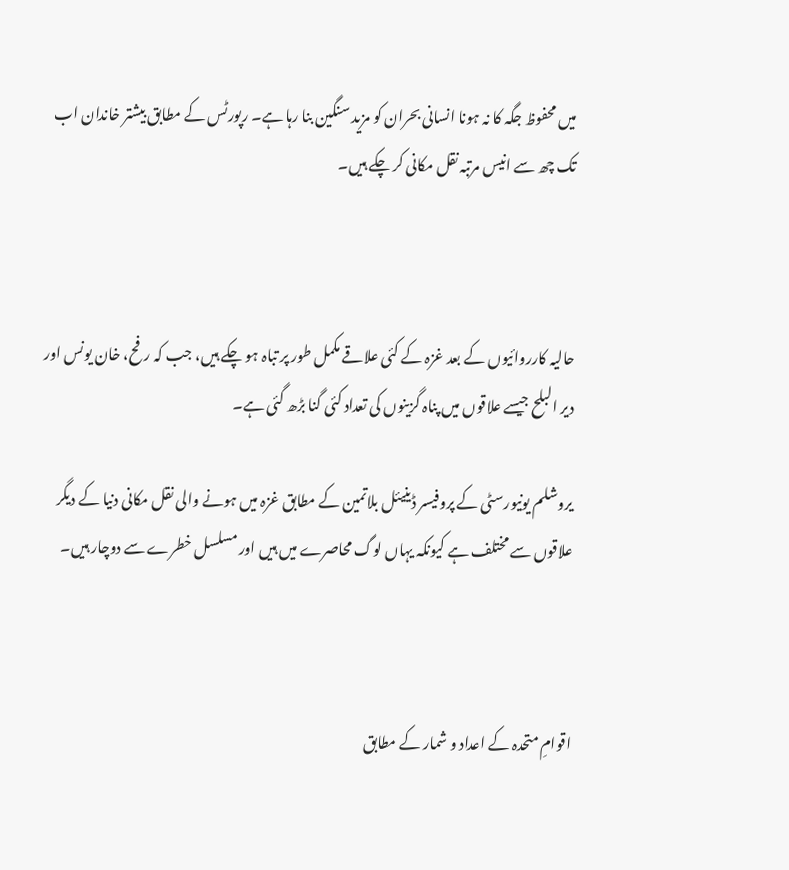میں محفوظ جگہ کا نہ ہونا انسانی بحران کو مزید سنگین بنا رہا ہے۔ رپورٹس کے مطابق بیشتر خاندان اب تک چھ سے انیس مرتبہ نقل مکانی کر چکے ہیں۔



حالیہ کارروائیوں کے بعد غزہ کے کئی علاقے مکمل طور پر تباہ ہو چکے ہیں، جب کہ رفح، خان یونس اور دیر البلح جیسے علاقوں میں پناہ گزینوں کی تعداد کئی گنا بڑھ گئی ہے۔

یروشلم یونیورسٹی کے پروفیسر ڈینیئل بلاتمین کے مطابق غزہ میں ہونے والی نقل مکانی دنیا کے دیگر علاقوں سے مختلف ہے کیونکہ یہاں لوگ محاصرے میں ہیں اور مسلسل خطرے سے دوچار ہیں۔



اقوامِ متحدہ کے اعداد و شمار کے مطابق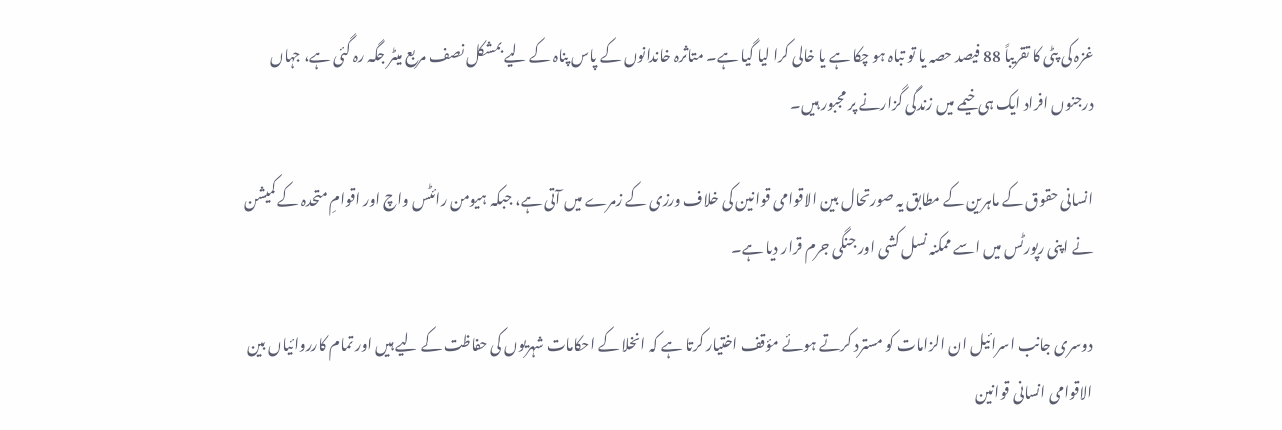غزہ کی پٹی کا تقریباً 88 فیصد حصہ یا تو تباہ ہو چکا ہے یا خالی کرا لیا گیا ہے۔ متاثرہ خاندانوں کے پاس پناہ کے لیے بمشکل نصف مربع میٹر جگہ رہ گئی ہے، جہاں درجنوں افراد ایک ہی خیمے میں زندگی گزارنے پر مجبور ہیں۔

انسانی حقوق کے ماہرین کے مطابق یہ صورتحال بین الاقوامی قوانین کی خلاف ورزی کے زمرے میں آتی ہے، جبکہ ہیومن رائٹس واچ اور اقوامِ متحدہ کے کمیشن نے اپنی رپورٹس میں اسے ممکنہ نسل کشی اور جنگی جرم قرار دیا ہے۔

دوسری جانب اسرائیل ان الزامات کو مسترد کرتے ہوئے مؤقف اختیار کرتا ہے کہ انخلا کے احکامات شہریوں کی حفاظت کے لیے ہیں اور تمام کارروائیاں بین الاقوامی انسانی قوانین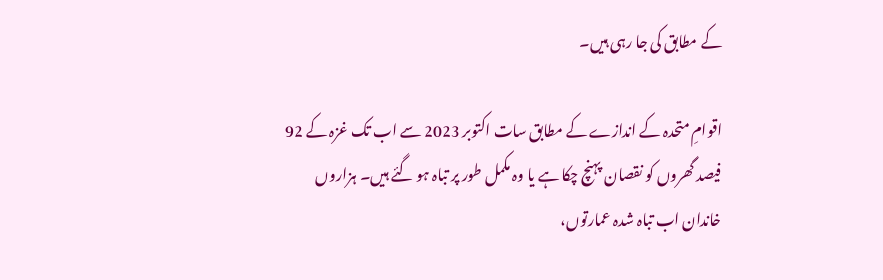کے مطابق کی جا رہی ہیں۔

اقوامِ متحدہ کے اندازے کے مطابق سات اکتوبر 2023 سے اب تک غزہ کے 92 فیصد گھروں کو نقصان پہنچ چکا ہے یا وہ مکمل طور پر تباہ ہو گئے ہیں۔ ہزاروں خاندان اب تباہ شدہ عمارتوں،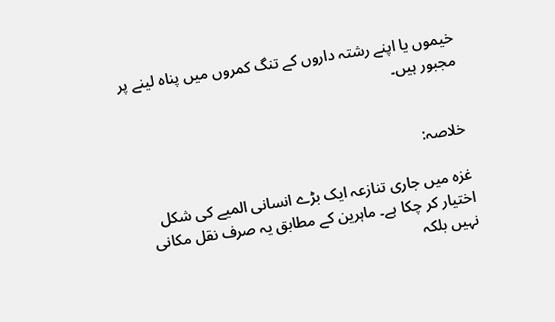خیموں یا اپنے رشتہ داروں کے تنگ کمروں میں پناہ لینے پر مجبور ہیں۔


خلاصہ:

غزہ میں جاری تنازعہ ایک بڑے انسانی المیے کی شکل اختیار کر چکا ہے۔ ماہرین کے مطابق یہ صرف نقل مکانی نہیں بلکہ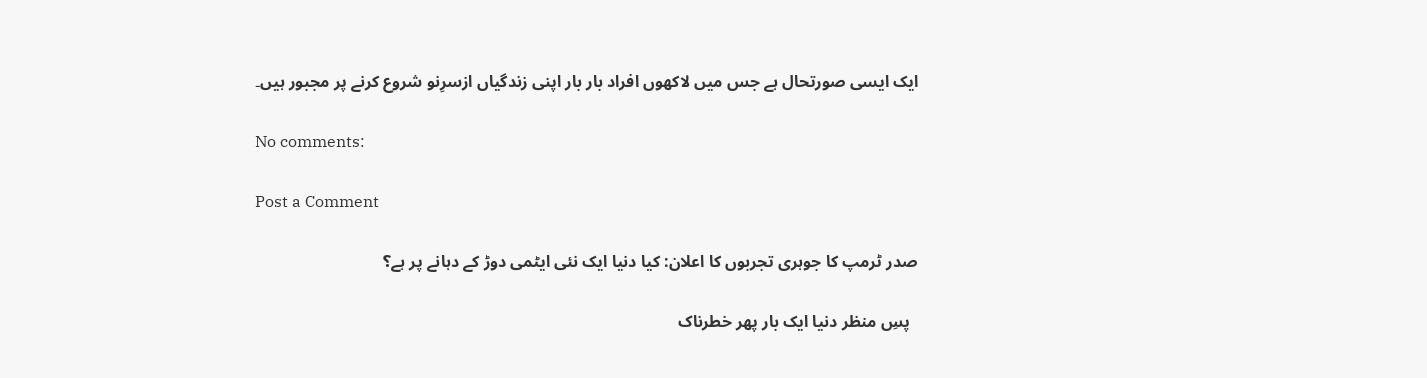ایک ایسی صورتحال ہے جس میں لاکھوں افراد بار بار اپنی زندگیاں ازسرِنو شروع کرنے پر مجبور ہیں۔

No comments:

Post a Comment

صدر ٹرمپ کا جوہری تجربوں کا اعلان: کیا دنیا ایک نئی ایٹمی دوڑ کے دہانے پر ہے؟

  پسِ منظر دنیا ایک بار پھر خطرناک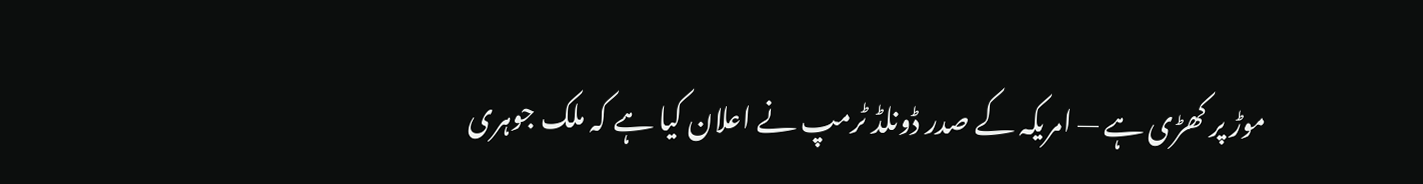موڑ پر کھڑی ہے — امریکہ کے صدر ڈونلڈ ٹرمپ نے اعلان کیا ہے کہ ملک جوہری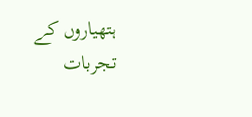ہتھیاروں کے تجربات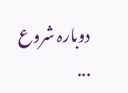دوبارہ شروع ...